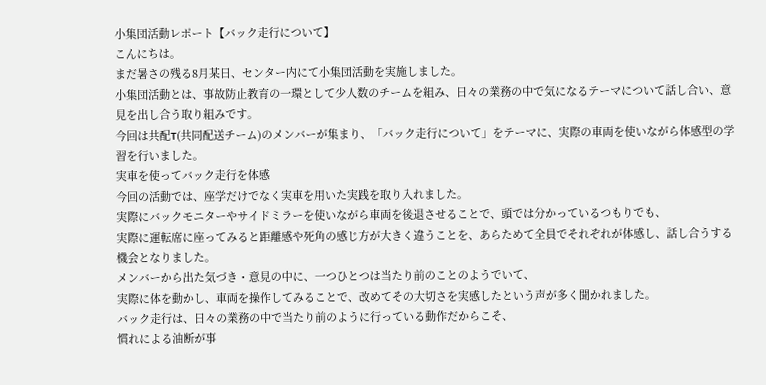小集団活動レポート【バック走行について】
こんにちは。
まだ暑さの残る8月某日、センター内にて小集団活動を実施しました。
小集団活動とは、事故防止教育の一環として少人数のチームを組み、日々の業務の中で気になるテーマについて話し合い、意見を出し合う取り組みです。
今回は共配T(共同配送チーム)のメンバーが集まり、「バック走行について」をテーマに、実際の車両を使いながら体感型の学習を行いました。
実車を使ってバック走行を体感
今回の活動では、座学だけでなく実車を用いた実践を取り入れました。
実際にバックモニターやサイドミラーを使いながら車両を後退させることで、頭では分かっているつもりでも、
実際に運転席に座ってみると距離感や死角の感じ方が大きく違うことを、あらためて全員でそれぞれが体感し、話し合うする機会となりました。
メンバーから出た気づき・意見の中に、一つひとつは当たり前のことのようでいて、
実際に体を動かし、車両を操作してみることで、改めてその大切さを実感したという声が多く聞かれました。
バック走行は、日々の業務の中で当たり前のように行っている動作だからこそ、
慣れによる油断が事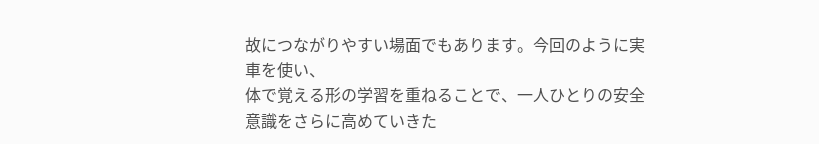故につながりやすい場面でもあります。今回のように実車を使い、
体で覚える形の学習を重ねることで、一人ひとりの安全意識をさらに高めていきた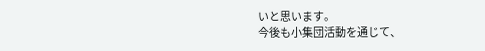いと思います。
今後も小集団活動を通じて、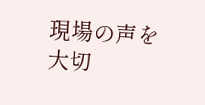現場の声を大切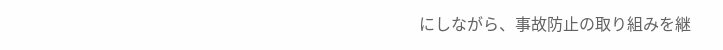にしながら、事故防止の取り組みを継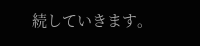続していきます。